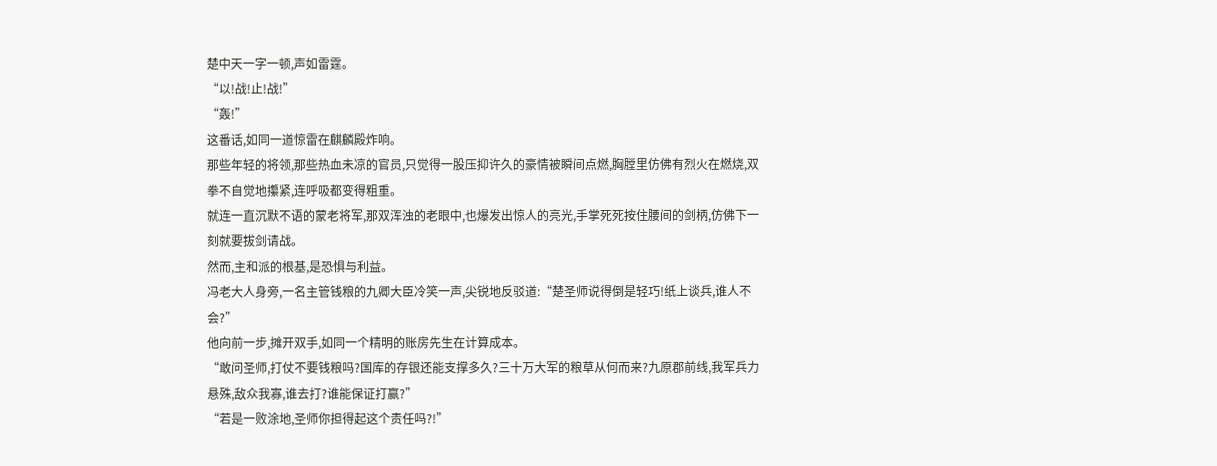楚中天一字一顿,声如雷霆。
“以!战!止!战!”
“轰!”
这番话,如同一道惊雷在麒麟殿炸响。
那些年轻的将领,那些热血未凉的官员,只觉得一股压抑许久的豪情被瞬间点燃,胸膛里仿佛有烈火在燃烧,双拳不自觉地攥紧,连呼吸都变得粗重。
就连一直沉默不语的蒙老将军,那双浑浊的老眼中,也爆发出惊人的亮光,手掌死死按住腰间的剑柄,仿佛下一刻就要拔剑请战。
然而,主和派的根基,是恐惧与利益。
冯老大人身旁,一名主管钱粮的九卿大臣冷笑一声,尖锐地反驳道:“楚圣师说得倒是轻巧!纸上谈兵,谁人不会?”
他向前一步,摊开双手,如同一个精明的账房先生在计算成本。
“敢问圣师,打仗不要钱粮吗?国库的存银还能支撑多久?三十万大军的粮草从何而来?九原郡前线,我军兵力悬殊,敌众我寡,谁去打?谁能保证打赢?”
“若是一败涂地,圣师你担得起这个责任吗?!”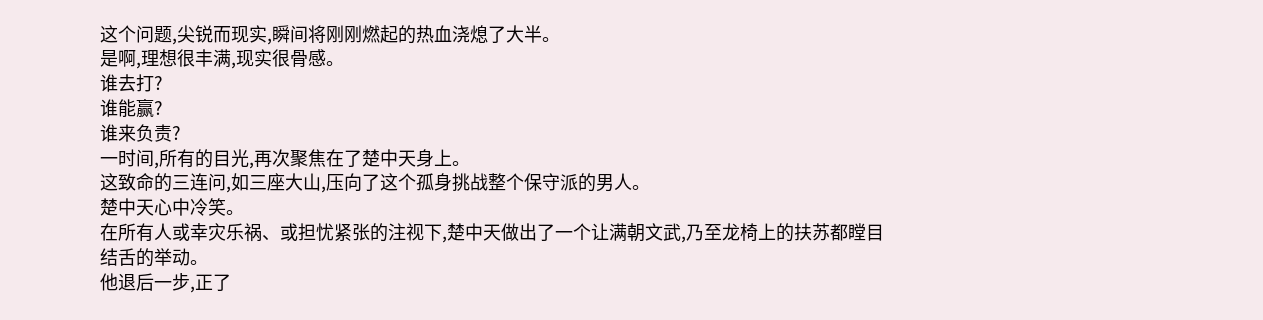这个问题,尖锐而现实,瞬间将刚刚燃起的热血浇熄了大半。
是啊,理想很丰满,现实很骨感。
谁去打?
谁能赢?
谁来负责?
一时间,所有的目光,再次聚焦在了楚中天身上。
这致命的三连问,如三座大山,压向了这个孤身挑战整个保守派的男人。
楚中天心中冷笑。
在所有人或幸灾乐祸、或担忧紧张的注视下,楚中天做出了一个让满朝文武,乃至龙椅上的扶苏都瞠目结舌的举动。
他退后一步,正了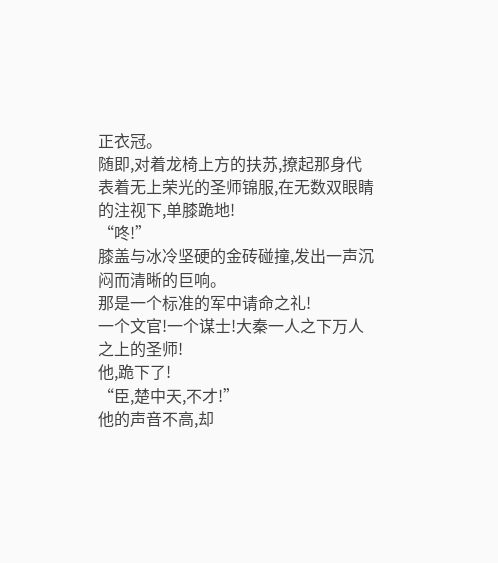正衣冠。
随即,对着龙椅上方的扶苏,撩起那身代表着无上荣光的圣师锦服,在无数双眼睛的注视下,单膝跪地!
“咚!”
膝盖与冰冷坚硬的金砖碰撞,发出一声沉闷而清晰的巨响。
那是一个标准的军中请命之礼!
一个文官!一个谋士!大秦一人之下万人之上的圣师!
他,跪下了!
“臣,楚中天,不才!”
他的声音不高,却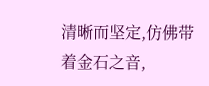清晰而坚定,仿佛带着金石之音,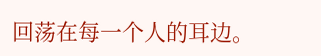回荡在每一个人的耳边。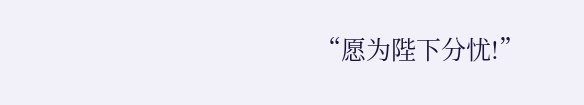“愿为陛下分忧!”